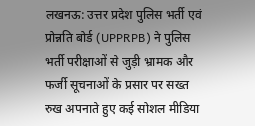लखनऊ: उत्तर प्रदेश पुलिस भर्ती एवं प्रोन्नति बोर्ड (UPPRPB) ने पुलिस भर्ती परीक्षाओं से जुड़ी भ्रामक और फर्जी सूचनाओं के प्रसार पर सख्त रुख अपनाते हुए कई सोशल मीडिया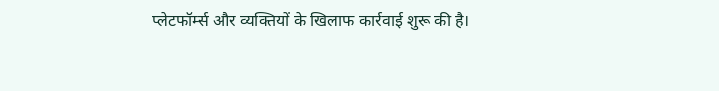प्लेटफॉर्म्स और व्यक्तियों के खिलाफ कार्रवाई शुरू की है।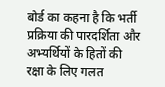बोर्ड का कहना है कि भर्ती प्रक्रिया की पारदर्शिता और अभ्यर्थियों के हितों की रक्षा के लिए गलत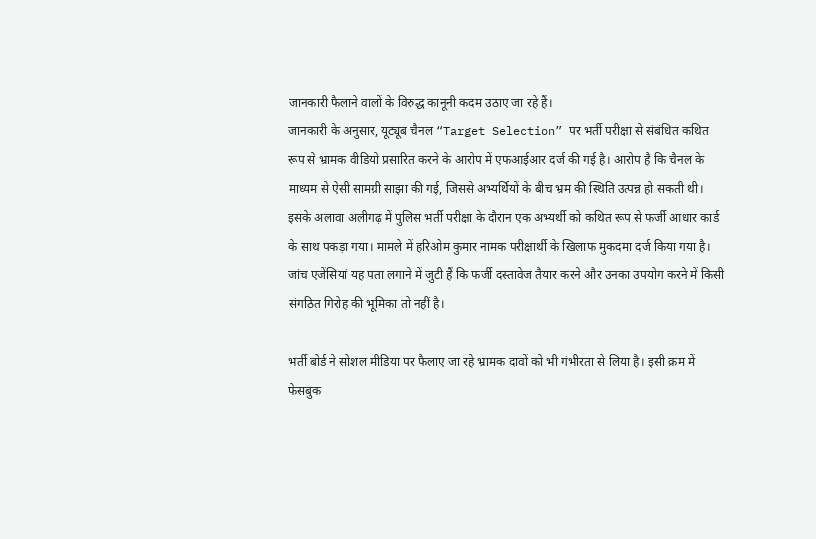जानकारी फैलाने वालों के विरुद्ध कानूनी कदम उठाए जा रहे हैं।
जानकारी के अनुसार, यूट्यूब चैनल “Target Selection” पर भर्ती परीक्षा से संबंधित कथित रूप से भ्रामक वीडियो प्रसारित करने के आरोप में एफआईआर दर्ज की गई है। आरोप है कि चैनल के माध्यम से ऐसी सामग्री साझा की गई, जिससे अभ्यर्थियों के बीच भ्रम की स्थिति उत्पन्न हो सकती थी।
इसके अलावा अलीगढ़ में पुलिस भर्ती परीक्षा के दौरान एक अभ्यर्थी को कथित रूप से फर्जी आधार कार्ड के साथ पकड़ा गया। मामले में हरिओम कुमार नामक परीक्षार्थी के खिलाफ मुकदमा दर्ज किया गया है। जांच एजेंसियां यह पता लगाने में जुटी हैं कि फर्जी दस्तावेज तैयार करने और उनका उपयोग करने में किसी संगठित गिरोह की भूमिका तो नहीं है।

भर्ती बोर्ड ने सोशल मीडिया पर फैलाए जा रहे भ्रामक दावों को भी गंभीरता से लिया है। इसी क्रम में फेसबुक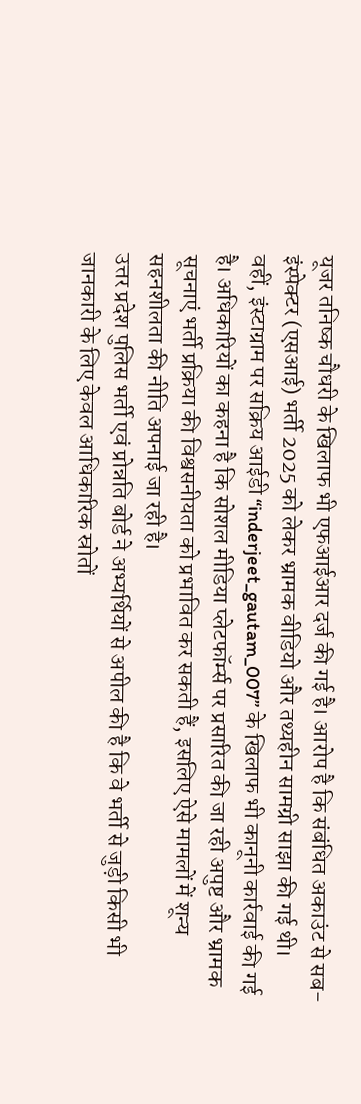यूजर तनिष्क चौधरी के खिलाफ भी एफआईआर दर्ज की गई है। आरोप है कि संबंधित अकाउंट से सब-इंस्पेक्टर (एसआई) भर्ती 2025 को लेकर भ्रामक वीडियो और तथ्यहीन सामग्री साझा की गई थी।
वहीं, इंस्टाग्राम पर सक्रिय आईडी “inderjeet_gautam_007” के खिलाफ भी कानूनी कार्रवाई की गई है। अधिकारियों का कहना है कि सोशल मीडिया प्लेटफॉर्म्स पर प्रसारित की जा रही अपुष्ट और भ्रामक सूचनाएं भर्ती प्रक्रिया की विश्वसनीयता को प्रभावित कर सकती हैं, इसलिए ऐसे मामलों में शून्य सहनशीलता की नीति अपनाई जा रही है।
उत्तर प्रदेश पुलिस भर्ती एवं प्रोन्नति बोर्ड ने अभ्यर्थियों से अपील की है कि वे भर्ती से जुड़ी किसी भी जानकारी के लिए केवल आधिकारिक स्रोतों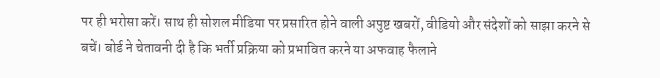पर ही भरोसा करें। साथ ही सोशल मीडिया पर प्रसारित होने वाली अपुष्ट खबरों, वीडियो और संदेशों को साझा करने से बचें। बोर्ड ने चेतावनी दी है कि भर्ती प्रक्रिया को प्रभावित करने या अफवाह फैलाने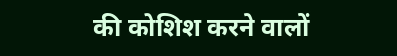की कोशिश करने वालों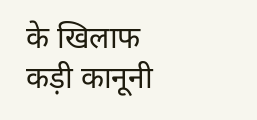के खिलाफ कड़ी कानूनी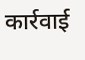कार्रवाई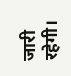जारी रहेगी।